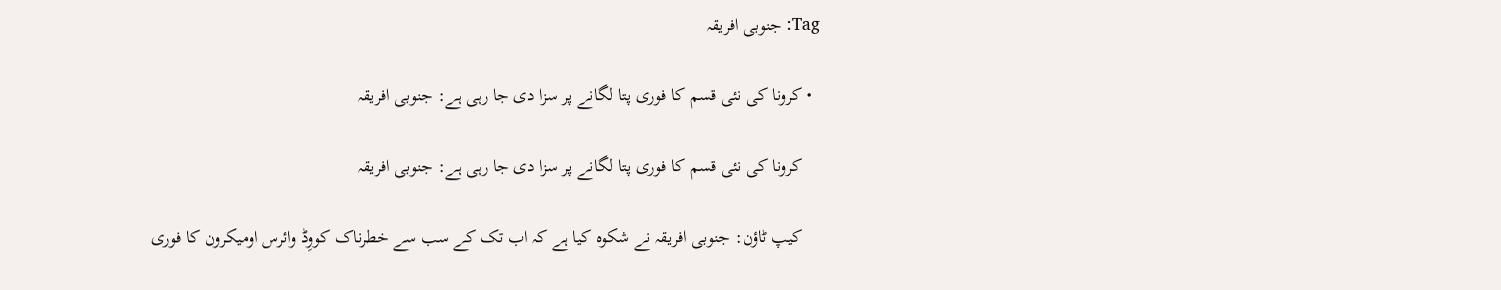Tag: جنوبی افریقہ

  • کرونا کی نئی قسم کا فوری پتا لگانے پر سزا دی جا رہی ہے: جنوبی افریقہ

    کرونا کی نئی قسم کا فوری پتا لگانے پر سزا دی جا رہی ہے: جنوبی افریقہ

    کیپ ٹاؤن: جنوبی افریقہ نے شکوہ کیا ہے کہ اب تک کے سب سے خطرناک کووِڈ وائرس اومیکرون کا فوری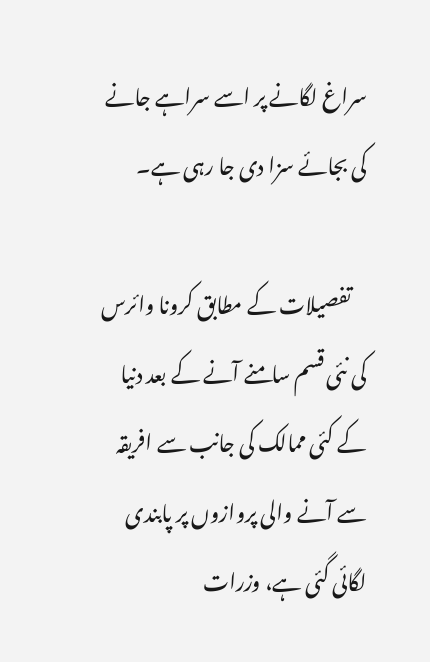سراغ لگانے پر اسے سراہے جانے کی بجائے سزا دی جا رہی ہے۔

    تفصیلات کے مطابق کرونا وائرس کی نئی قسم سامنے آنے کے بعد دنیا کے کئی ممالک کی جانب سے افریقہ سے آنے والی پروازوں پر پابندی لگائی گئی ہے، وزرات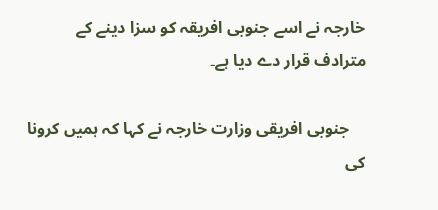خارجہ نے اسے جنوبی افریقہ کو سزا دینے کے مترادف قرار دے دیا ہے۔

    جنوبی افریقی وزارت خارجہ نے کہا کہ ہمیں کرونا کی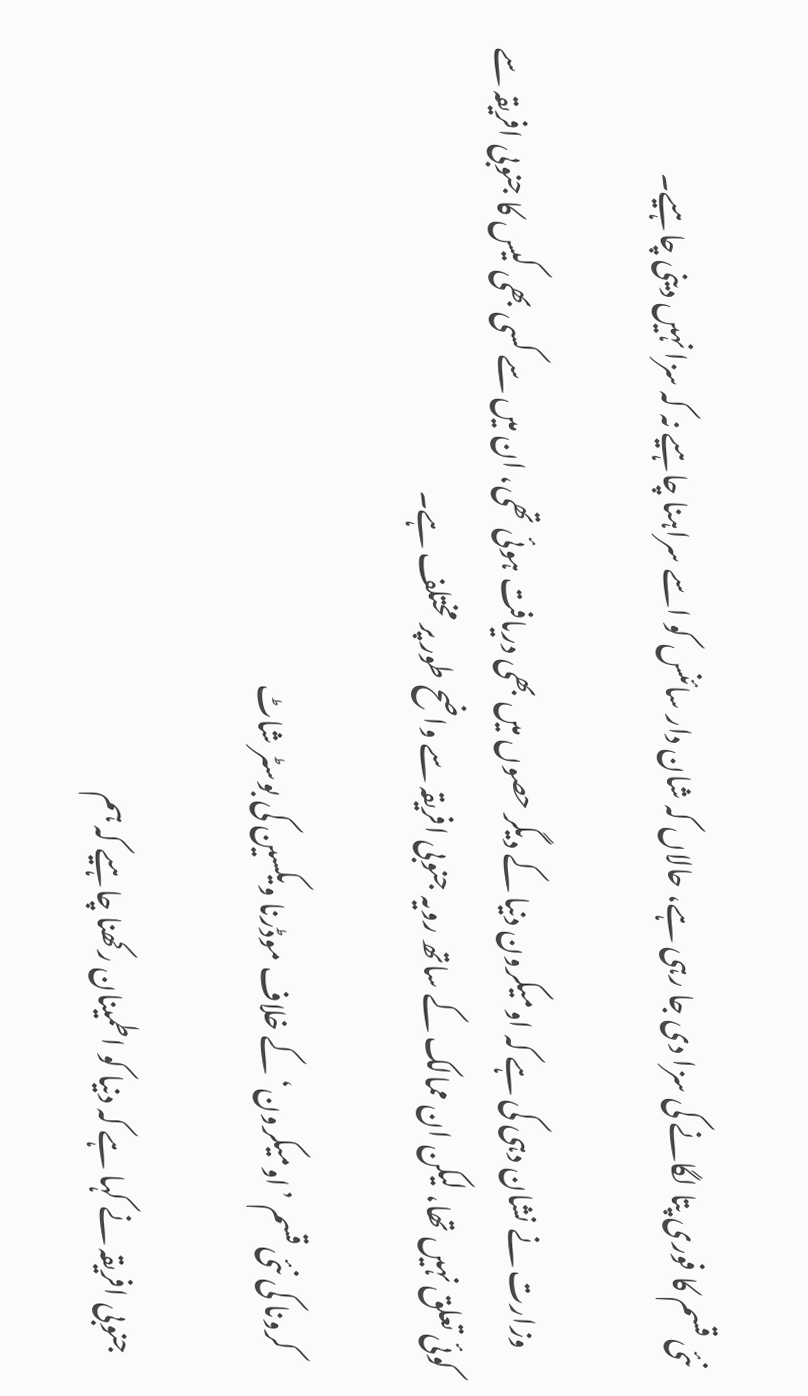نئی قسم کا فوری پتا لگانے کی سزا دی جا رہی ہے، حالاں کہ شان دار سائنس کو اسے سراہنا چاہیے نہ کہ سزا نہیں دینی چاہیے۔

    وزارت نے نشان دہی کی ہے کہ اومیکرون دنیا کے دیگر حصوں میں بھی دریافت ہوئی تھی، ان میں سے کسی بھی کیس کا جنوبی افریقہ سے کوئی تعلق نہیں تھا، لیکن ان ممالک کے ساتھ رویہ جنوبی افریقہ سے واضح طور پر مختلف ہے۔

    کرونا کی نئی قسم ’اومیکرون‘ کے خلاف موڈرنا ویکسین کی بوسٹر شاٹ

    جنوبی افریقہ نے کہا ہے کہ دنیا کو اطمینان رکھنا چاہیے کہ ہم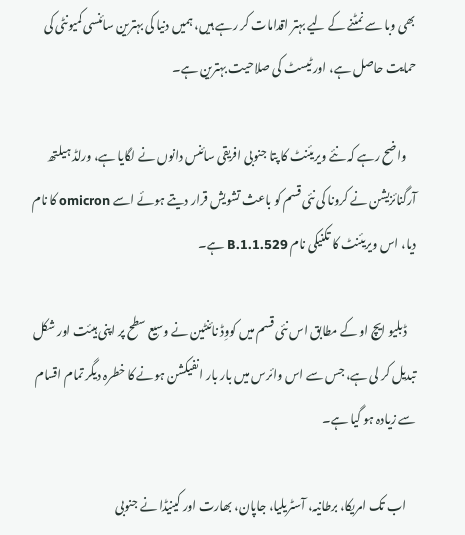بھی وبا سے نمٹنے کے لیے بہتر اقدامات کر رہے ہیں، ہمیں دنیا کی بہترین سائنسی کمیونٹی کی حمایت حاصل ہے، اور ٹیسٹ کی صلاحیت بہترین ہے۔

    واضح رہے کہ نئے ویریئنٹ کا پتا جنوبی افریقی سائنس دانوں نے لگایا ہے، ورلڈ ہیلتھ آرگنائزیشن نے کرونا کی نئی قسم کو باعث تشویش قرار دیتے ہوئے اسے omicron کا نام دیا، اس ویریئنٹ کا تکنیکی نام B.1.1.529 ہے۔

    ڈبلیو ایچ او کے مطابق اس نئی قسم میں کووِڈ نائنٹین نے وسیع سطح پر اپنی ہیئت اور شکل تبدیل کر لی ہے، جس سے اس وائرس میں بار بار انفیکشن ہونے کا خطرہ دیگر تمام اقسام سے زیادہ ہو گیا ہے۔

    اب تک امریکا، برطانیہ، آسٹریلیا، جاپان، بھارت اور کینیڈا نے جنوبی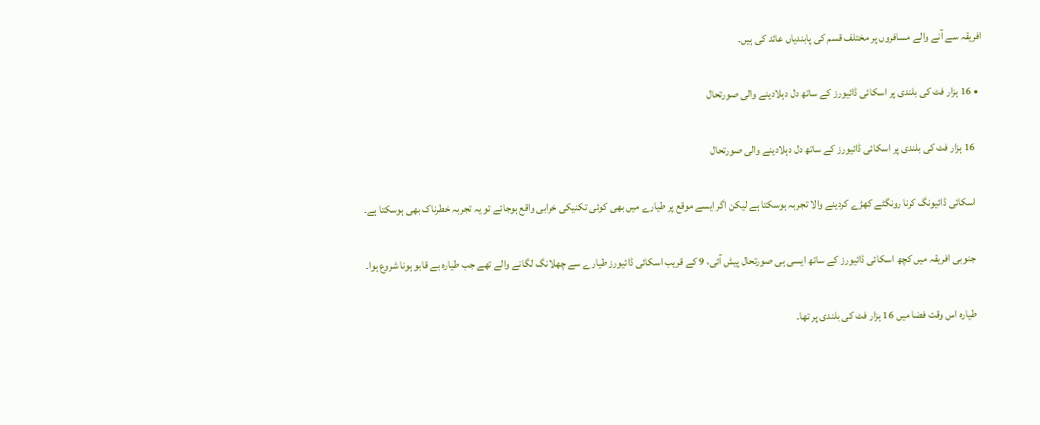افریقہ سے آنے والے مسافروں پر مختلف قسم کی پابندیاں عائد کی ہیں۔

  • 16 ہزار فٹ کی بلندی پر اسکائی ڈائیورز کے ساتھ دل دہلادینے والی صورتحال

    16 ہزار فٹ کی بلندی پر اسکائی ڈائیورز کے ساتھ دل دہلادینے والی صورتحال

    اسکائی ڈائیونگ کرنا رونگٹے کھڑے کردینے والا تجربہ ہوسکتا ہے لیکن اگر ایسے موقع پر طیارے میں بھی کوئی تکنیکی خرابی واقع ہوجائے تو یہ تجربہ خطرناک بھی ہوسکتا ہے۔

    جنوبی افریقہ میں کچھ اسکائی ڈائیورز کے ساتھ ایسی ہی صورتحال پیش آئی، 9 کے قریب اسکائی ڈائیورز طیارے سے چھلانگ لگانے والے تھے جب طیارہ بے قابو ہونا شروع ہوا۔

    طیارہ اس وقت فضا میں 16 ہزار فٹ کی بلندی پر تھا۔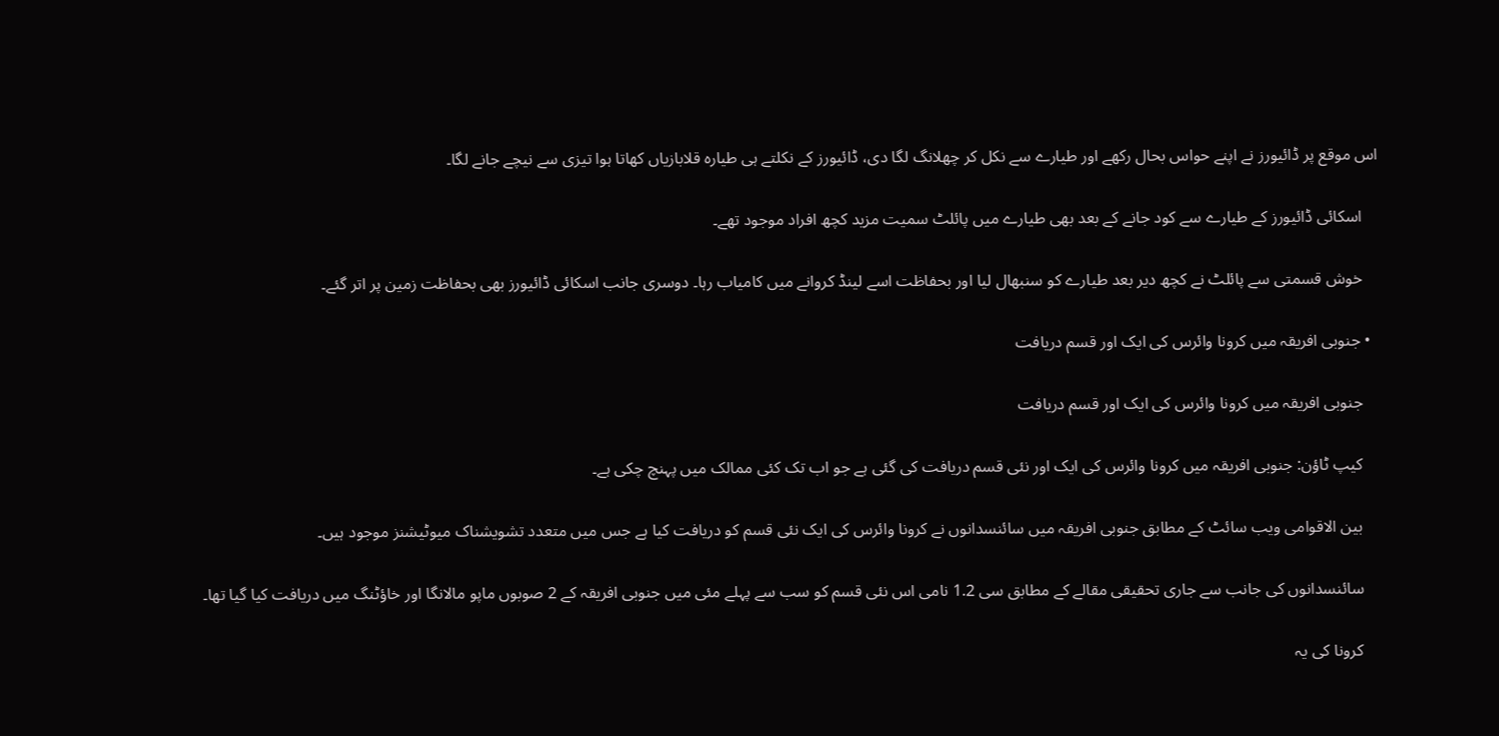اس موقع پر ڈائیورز نے اپنے حواس بحال رکھے اور طیارے سے نکل کر چھلانگ لگا دی، ڈائیورز کے نکلتے ہی طیارہ قلابازیاں کھاتا ہوا تیزی سے نیچے جانے لگا۔

    اسکائی ڈائیورز کے طیارے سے کود جانے کے بعد بھی طیارے میں پائلٹ سمیت مزید کچھ افراد موجود تھے۔

    خوش قسمتی سے پائلٹ نے کچھ دیر بعد طیارے کو سنبھال لیا اور بحفاظت اسے لینڈ کروانے میں کامیاب رہا۔ دوسری جانب اسکائی ڈائیورز بھی بحفاظت زمین پر اتر گئے۔

  • جنوبی افریقہ میں کرونا وائرس کی ایک اور قسم دریافت

    جنوبی افریقہ میں کرونا وائرس کی ایک اور قسم دریافت

    کیپ ٹاؤن: جنوبی افریقہ میں کرونا وائرس کی ایک اور نئی قسم دریافت کی گئی ہے جو اب تک کئی ممالک میں پہنچ چکی ہے۔

    بین الاقوامی ویب سائٹ کے مطابق جنوبی افریقہ میں سائنسدانوں نے کرونا وائرس کی ایک نئی قسم کو دریافت کیا ہے جس میں متعدد تشویشناک میوٹیشنز موجود ہیں۔

    سائنسدانوں کی جانب سے جاری تحقیقی مقالے کے مطابق سی 1.2 نامی اس نئی قسم کو سب سے پہلے مئی میں جنوبی افریقہ کے 2 صوبوں ماپو مالانگا اور خاؤٹنگ میں دریافت کیا گیا تھا۔

    کرونا کی یہ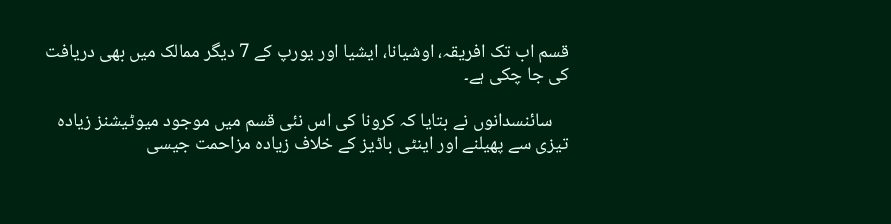قسم اب تک افریقہ، اوشیانا، ایشیا اور یورپ کے 7 دیگر ممالک میں بھی دریافت کی جا چکی ہے۔

    سائنسدانوں نے بتایا کہ کرونا کی اس نئی قسم میں موجود میوٹیشنز زیادہ تیزی سے پھیلنے اور اینٹی باڈیز کے خلاف زیادہ مزاحمت جیسی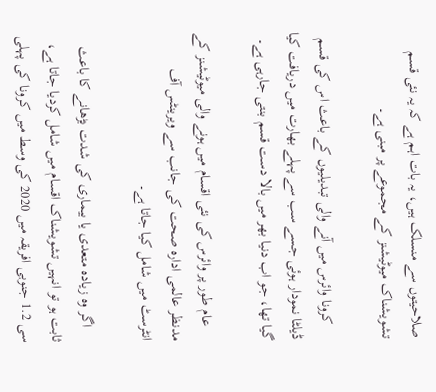صلاحیتوں سے منسلک ہیں، یہ بات اہم ہے کہ یہ نئی قسم تشویشناک میوٹیشنز کے مجموعے پر مبنی ہے۔

    کرونا وائرس میں آنے والی تبدیلیوں کے باعث اس کی قسم ڈیلٹا نمودار ہوئی جسے سب سے پہلے بھارت میں دریافت کیا گیا تھا، جو اب دنیا بھر میں بالا دست قسم بنتی جارہی ہے۔

    عام طور پر وائرس کی نئی اقسام میں ہونے والی میوٹیشنز کے مدنظر عالمی ادارہ صحت کی جانب سے ویرینٹس آف انٹرسٹ میں شامل کیا جاتا ہے۔

    اگر وہ زیادہ متعدی یا بیماری کی شدت بڑھانے کا باعث ثابت ہو تو انہیں تشویشناک اقسام میں شامل کردیا جاتا ہے، سی 1.2 جنوبی افریقہ میں 2020 کی وسط میں کرونا کی پہلی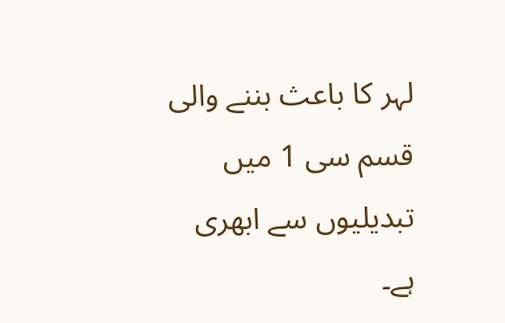لہر کا باعث بننے والی قسم سی 1 میں تبدیلیوں سے ابھری ہے۔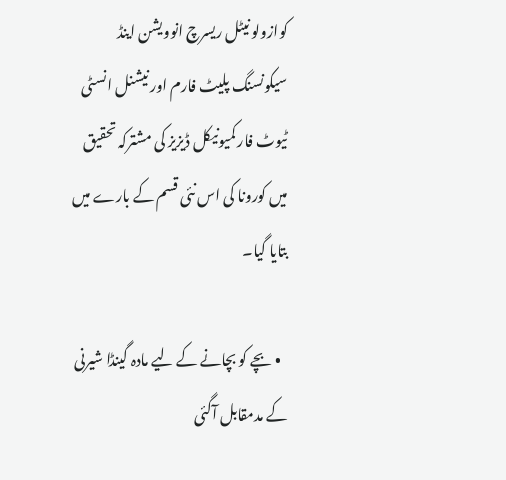کوازولو نیٹل ریسرچ انوویشن اینڈ سیکونسنگ پلیٹ فارم اور نیشنل انسٹی ٹیوٹ فار کمیونیکل ڈیزیز کی مشترکہ تحقیق میں کورونا کی اس نئی قسم کے بارے میں بتایا گیا۔

  • بچے کو بچانے کے لیے مادہ گینڈا شیرنی کے مدمقابل آگئی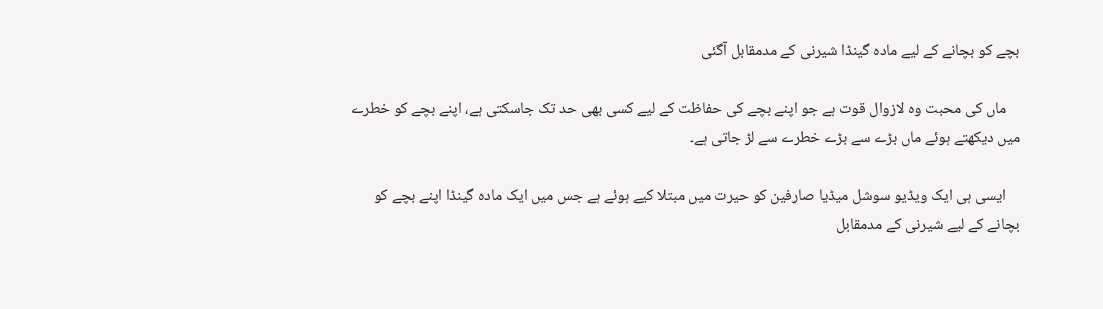بچے کو بچانے کے لیے مادہ گینڈا شیرنی کے مدمقابل آگئی

    ماں کی محبت وہ لازوال قوت ہے جو اپنے بچے کی حفاظت کے لیے کسی بھی حد تک جاسکتی ہے، اپنے بچے کو خطرے میں دیکھتے ہوئے ماں بڑے سے بڑے خطرے سے لڑ جاتی ہے۔

    ایسی ہی ایک ویڈیو سوشل میڈیا صارفین کو حیرت میں مبتلا کیے ہوئے ہے جس میں ایک مادہ گینڈا اپنے بچے کو بچانے کے لیے شیرنی کے مدمقابل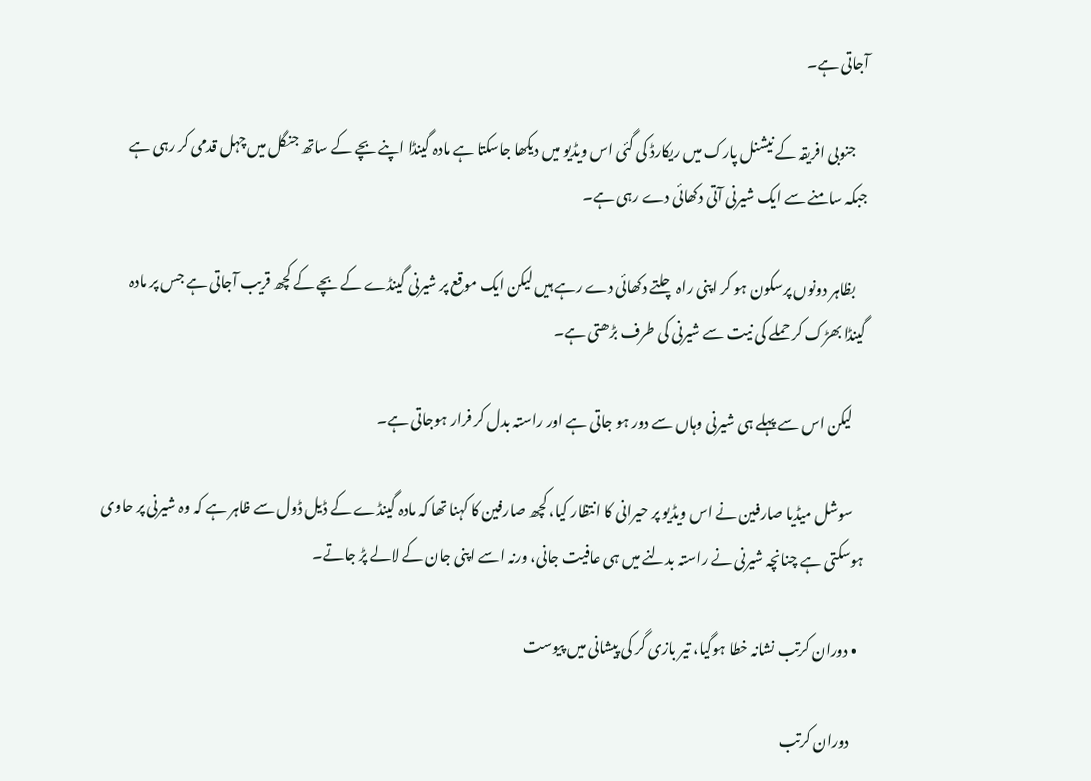آجاتی ہے۔

    جنوبی افریقہ کے نیشنل پارک میں ریکارڈ کی گئی اس ویڈیو میں دیکھا جاسکتا ہے مادہ گینڈا اپنے بچے کے ساتھ جنگل میں چہل قدمی کر رہی ہے جبکہ سامنے سے ایک شیرنی آتی دکھائی دے رہی ہے۔

    بظاہر دونوں پرسکون ہو کر اپنی راہ چلتے دکھائی دے رہے ہیں لیکن ایک موقع پر شیرنی گینڈے کے بچے کے کچھ قریب آجاتی ہے جس پر مادہ گینڈا بھڑک کر حملے کی نیت سے شیرنی کی طرف بڑھتی ہے۔

    لیکن اس سے پہلے ہی شیرنی وہاں سے دور ہو جاتی ہے اور راستہ بدل کر فرار ہوجاتی ہے۔

    سوشل میڈیا صارفین نے اس ویڈیو پر حیرانی کا انتظار کیا، کچھ صارفین کا کہنا تھا کہ مادہ گینڈے کے ڈیل ڈول سے ظاہر ہے کہ وہ شیرنی پر حاوی ہوسکتی ہے چنانچہ شیرنی نے راستہ بدلنے میں ہی عافیت جانی، ورنہ اسے اپنی جان کے لالے پڑ جاتے۔

  • دوران کرتب نشانہ خطا ہوگیا، تیر بازی گر کی پیشانی میں پیوست

    دوران کرتب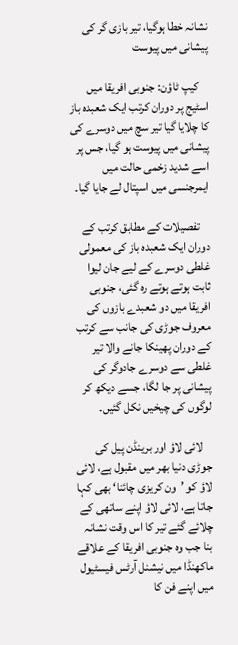نشانہ خطا ہوگیا، تیر بازی گر کی پیشانی میں پیوست

    کیپ ٹاؤن: جنوبی افریقا میں اسٹیج پر دوران کرتب ایک شعبدہ باز کا چلایا گیا تیر سچ میں دوسرے کی پیشانی میں پیوست ہو گیا، جس پر اسے شدید زخمی حالت میں ایمرجنسی میں اسپتال لے جایا گیا۔

    تفصیلات کے مطابق کرتب کے دوران ایک شعبدہ باز کی معمولی غلطی دوسرے کے لیے جان لیوا ثابت ہوتے ہوتے رہ گئی، جنوبی افریقا میں دو شعبدے بازوں کی معروف جوڑی کی جانب سے کرتب کے دوران پھینکا جانے والا تیر غلطی سے دوسرے جادوگر کی پیشانی پر جا لگا، جسے دیکھ کر لوگوں کی چیخیں نکل گئیں۔

    لائی لاؤ اور برینڈن پیل کی جوڑی دنیا بھر میں مقبول ہے، لائی لاؤ کو ’ون کریزی چائنا‘ بھی کہا جاتا ہے، لائی لاؤ اپنے ساتھی کے چلائے گئے تیر کا اس وقت نشانہ بنا جب وہ جنوبی افریقا کے علاقے ماکھنڈا میں نیشنل آرٹس فیسٹیول میں اپنے فن کا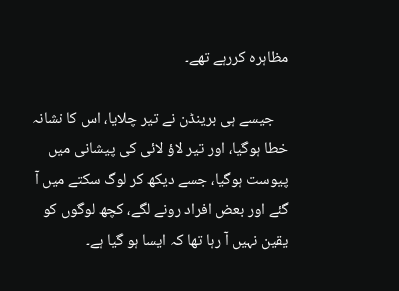مظاہرہ کررہے تھے۔

    جیسے ہی برینڈن نے تیر چلایا، اس کا نشانہ خطا ہوگیا، اور تیر لاؤ لائی کی پیشانی میں پیوست ہوگیا، جسے دیکھ کر لوگ سکتے میں آ گئے اور بعض افراد رونے لگے، کچھ لوگوں کو یقین نہیں آ رہا تھا کہ ایسا ہو گیا ہے۔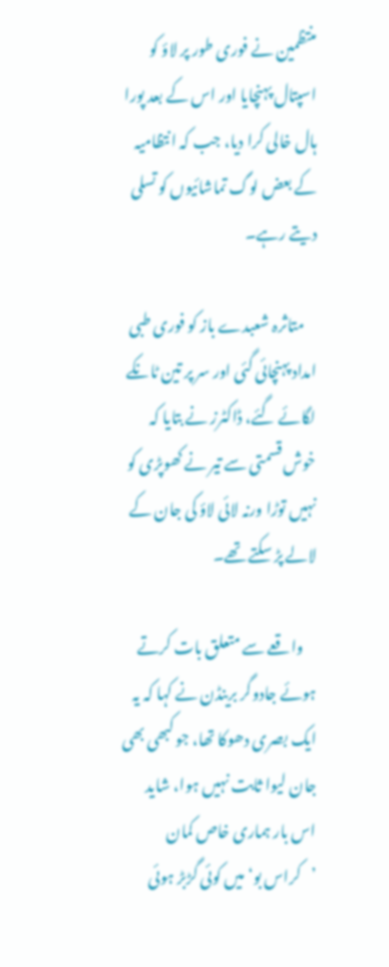منتظمین نے فوری طور پر لاؤ کو اسپتال پہنچایا اور اس کے بعد پورا ہال خالی کرا دیا، جب کہ انتظامیہ کے بعض لوگ تماشائیوں کو تسلی دیتے رہے۔

    متاثرہ شعبدے باز کو فوری طبی امداد پہنچائی گئی اور سر پر تین ٹانکے لگائے گئے، ڈاکٹرز نے بتایا کہ خوش قسمتی سے تیر نے کھوپڑی کو نہیں توڑا ورنہ لائی لاؤ کی جان کے لالے پڑ سکتے تھے۔

    واقعے سے متعلق بات کرتے ہوئے جادوگر برینڈن نے کہا کہ یہ ایک بصری دھوکا تھا، جو کبھی بھی جان لیوا ثابت نہیں ہوا، شاید اس بار ہماری خاص کمان ’کراس بو‘ میں کوئی گڑبڑ ہوئی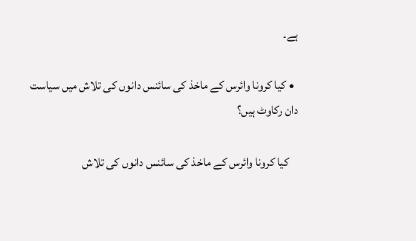ہے۔

  • کیا کرونا وائرس کے ماخذ کی سائنس دانوں کی تلاش میں سیاست دان رکاوٹ ہیں؟

    کیا کرونا وائرس کے ماخذ کی سائنس دانوں کی تلاش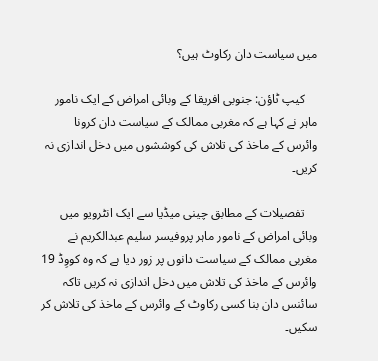میں سیاست دان رکاوٹ ہیں؟

    کیپ ٹاؤن: جنوبی افریقا کے وبائی امراض کے ایک نامور ماہر نے کہا ہے کہ مغربی ممالک کے سیاست دان کرونا وائرس کے ماخذ کی تلاش کی کوششوں میں دخل اندازی نہ کریں۔

    تفصیلات کے مطابق چینی میڈیا سے ایک انٹرویو میں وبائی امراض کے نامور ماہر پروفیسر سلیم عبدالکریم نے مغربی ممالک کے سیاست دانوں پر زور دیا ہے کہ وہ کووِڈ 19 وائرس کے ماخذ کی تلاش میں دخل اندازی نہ کریں تاکہ سائنس دان بنا کسی رکاوٹ کے وائرس کے ماخذ کی تلاش کر سکیں۔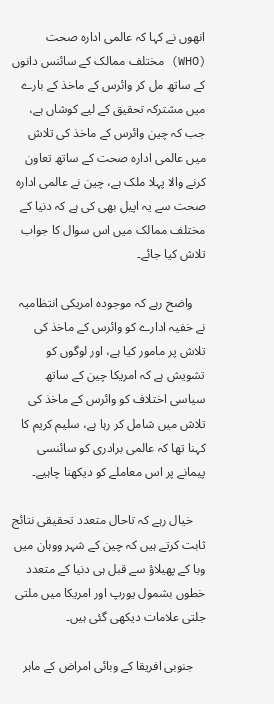انھوں نے کہا کہ عالمی ادارہ صحت (WHO) مختلف ممالک کے سائنس دانوں کے ساتھ مل کر وائرس کے ماخذ کے بارے میں مشترکہ تحقیق کے لیے کوشاں ہے، جب کہ چین وائرس کے ماخذ کی تلاش میں عالمی ادارہ صحت کے ساتھ تعاون کرنے والا پہلا ملک ہے، چین نے عالمی ادارہ صحت سے یہ اپیل بھی کی ہے کہ دنیا کے مختلف ممالک میں اس سوال کا جواب تلاش کیا جائے۔

    واضح رہے کہ موجودہ امریکی انتظامیہ نے خفیہ ادارے کو وائرس کے ماخذ کی تلاش پر مامور کیا ہے، اور لوگوں کو تشویش ہے کہ امریکا چین کے ساتھ سیاسی اختلاف کو وائرس کے ماخذ کی تلاش میں شامل کر رہا ہے، سلیم کریم کا کہنا تھا کہ عالمی برادری کو سائنسی پیمانے پر اس معاملے کو دیکھنا چاہیے۔

    خیال رہے کہ تاحال متعدد تحقیقی نتائج ثابت کرتے ہیں کہ چین کے شہر ووہان میں وبا کے پھیلاؤ سے قبل ہی دنیا کے متعدد خطوں بشمول یورپ اور امریکا میں ملتی جلتی علامات دیکھی گئی ہیں۔

    جنوبی افریقا کے وبائی امراض کے ماہر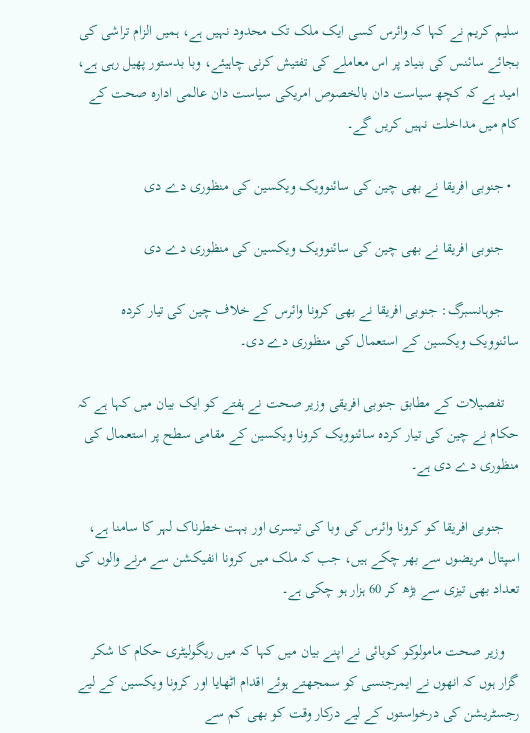سلیم کریم نے کہا کہ وائرس کسی ایک ملک تک محدود نہیں ہے، ہمیں الزام تراشی کی بجائے سائنس کی بنیاد پر اس معاملے کی تفتیش کرنی چاہیئے، وبا بدستور پھیل رہی ہے، امید ہے کہ کچھ سیاست دان بالخصوص امریکی سیاست دان عالمی ادارہ صحت کے کام میں مداخلت نہیں کریں گے۔

  • جنوبی افریقا نے بھی چین کی سائنوویک ویکسین کی منظوری دے دی

    جنوبی افریقا نے بھی چین کی سائنوویک ویکسین کی منظوری دے دی

    جوہانسبرگ: جنوبی افریقا نے بھی کرونا وائرس کے خلاف چین کی تیار کردہ سائنوویک ویکسین کے استعمال کی منظوری دے دی۔

    تفصیلات کے مطابق جنوبی افریقی وزیر صحت نے ہفتے کو ایک بیان میں کہا ہے کہ حکام نے چین کی تیار کردہ سائنوویک کرونا ویکسین کے مقامی سطح پر استعمال کی منظوری دے دی ہے۔

    جنوبی افریقا کو کرونا وائرس کی وبا کی تیسری اور بہت خطرناک لہر کا سامنا ہے، اسپتال مریضوں سے بھر چکے ہیں، جب کہ ملک میں کرونا انفیکشن سے مرنے والوں کی تعداد بھی تیزی سے بڑھ کر 60 ہزار ہو چکی ہے۔

    وزیر صحت مامولوکو کوبائی نے اپنے بیان میں کہا کہ میں ریگولیٹری حکام کا شکر گزار ہوں کہ انھوں نے ایمرجنسی کو سمجھتے ہوئے اقدام اٹھایا اور کرونا ویکسین کے لیے رجسٹریشن کی درخواستوں کے لیے درکار وقت کو بھی کم سے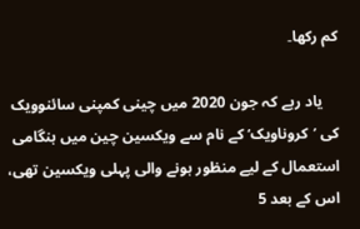کم رکھا۔

    یاد رہے کہ جون 2020 میں چینی کمپنی سائنوویک کی ’کروناویک‘ کے نام سے ویکسین چین میں ہنگامی استعمال کے لیے منظور ہونے والی پہلی ویکسین تھی، اس کے بعد 5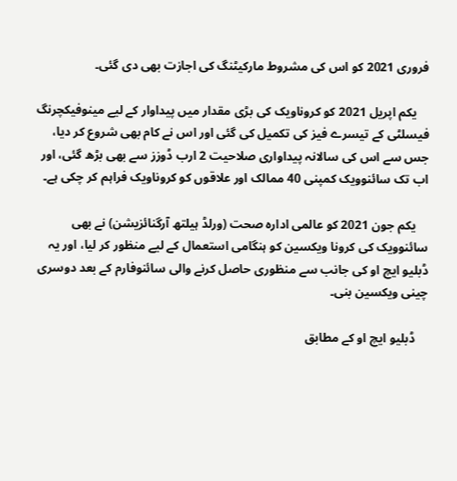فروری 2021 کو اس کی مشروط مارکیٹنگ کی اجازت بھی دی گئی۔

    یکم اپریل 2021 کو کروناویک کی بڑی مقدار میں پیداوار کے لیے مینوفیکچرنگ فیسلٹی کے تیسرے فیز کی تکمیل کی گئی اور اس نے کام بھی شروع کر دیا، جس سے اس کی سالانہ پیداواری صلاحیت 2 ارب ڈوزز سے بھی بڑھ گئی، اور اب تک سائنوویک کمپنی 40 ممالک اور علاقوں کو کروناویک فراہم کر چکی ہے۔

    یکم جون 2021 کو عالمی ادارہ صحت (ورلڈ ہیلتھ آرگنائزیشن) نے بھی سائنوویک کی کرونا ویکسین کو ہنگامی استعمال کے لیے منظور کر لیا، اور یہ ڈبلیو ایچ او کی جانب سے منظوری حاصل کرنے والی سائنوفارم کے بعد دوسری چینی ویکسین بنی۔

    ڈبلیو ایچ او کے مطابق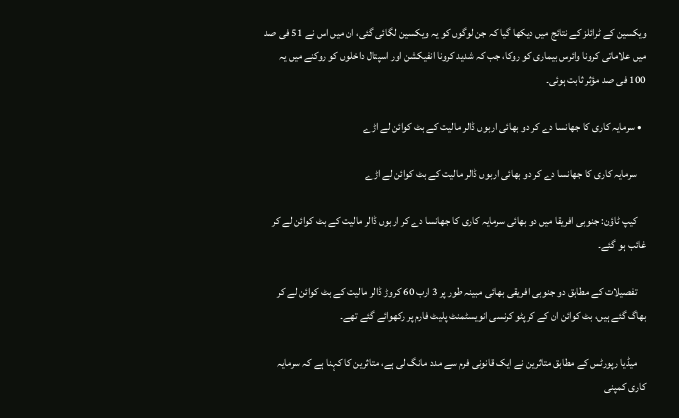ویکسین کے ٹرائلز کے نتائج میں دیکھا گیا کہ جن لوگوں کو یہ ویکسین لگائی گئی، ان میں اس نے 51 فی صد میں علاماتی کرونا وائرس بیماری کو روکا، جب کہ شدید کرونا انفیکشن اور اسپتال داخلوں کو روکنے میں یہ 100 فی صد مؤثر ثابت ہوئی۔

  • سرمایہ کاری کا جھانسا دے کر دو بھائی اربوں ڈالر مالیت کے بٹ کوائن لے اڑے

    سرمایہ کاری کا جھانسا دے کر دو بھائی اربوں ڈالر مالیت کے بٹ کوائن لے اڑے

    کیپ ٹاؤن: جنوبی افریقا میں دو بھائی سرمایہ کاری کا جھانسا دے کر اربوں ڈالر مالیت کے بٹ کوائن لے کر غائب ہو گئے۔

    تفصیلات کے مطابق دو جنوبی افریقی بھائی مبینہ طور پر 3 ارب 60 کروڑ ڈالر مالیت کے بٹ کوائن لے کر بھاگ گئے ہیں، بٹ کوائن ان کے کرپٹو کرنسی انویسٹمنٹ پلیٹ فارم پر رکھوائے گئے تھے۔

    میڈیا رپورٹس کے مطابق متاثرین نے ایک قانونی فرم سے مدد مانگ لی ہے، متاثرین کا کہنا ہے کہ سرمایہ کاری کمپنی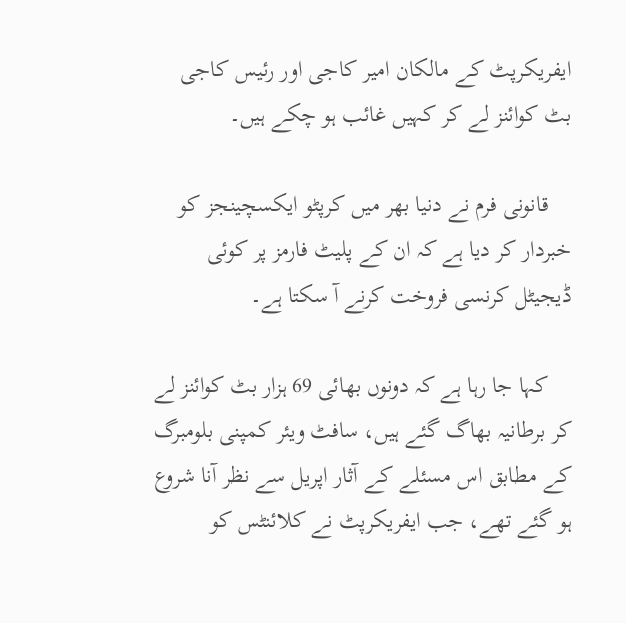ایفریکرپٹ کے مالکان امیر کاجی اور رئیس کاجی بٹ کوائنز لے کر کہیں غائب ہو چکے ہیں۔

    قانونی فرم نے دنیا بھر میں کرپٹو ایکسچینجز کو خبردار کر دیا ہے کہ ان کے پلیٹ فارمز پر کوئی ڈیجیٹل کرنسی فروخت کرنے آ سکتا ہے۔

    کہا جا رہا ہے کہ دونوں بھائی 69 ہزار بٹ کوائنز لے کر برطانیہ بھاگ گئے ہیں، سافٹ ویئر کمپنی بلومبرگ کے مطابق اس مسئلے کے آثار اپریل سے نظر آنا شروع ہو گئے تھے، جب ایفریکرپٹ نے کلائنٹس کو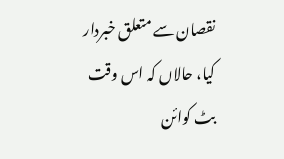نقصان سے متعلق خبردار کیا، حالاں کہ اس وقت بٹ کوائن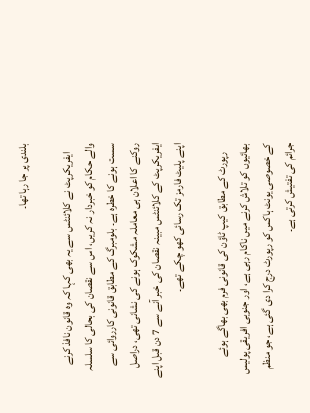بلندی پر جا رہا تھا۔

    ایفریکرپٹ نے کلائنٹس سے یہ بھی کہا کہ وہ قانون نافذ کرنے والے حکام کو خبردار نہ کریں، اس سے نقصان کی بحالی کا سلسلہ سست ہونے کا خطرہ ہے۔ بلومبرگ کے مطابق قانونی کارروائی سے روکنے کا اعلان ہی معاملہ مشکوک ہونے کی نشانی تھی، دراصل ایفریکرپٹ کے کلائنٹس مبینہ نقصان کی خبر آنے سے 7 دن قبل اپنے اپنے پلیٹ فارمز تک رسائی کھو چکے تھے۔

    رپورٹ کے مطابق کیپ ٹاؤن کی قانونی فرم بھی بھاگے ہوئے بھائیوں کو تلاش کرنے میں ناکام رہی ہے، اور جنوبی افریقی پولیس کے خصوصی یونٹ ہاکس کو رپورٹ درج کرا دی گئی ہے، جو منظم جرائم کی تفتیش کرتی ہے۔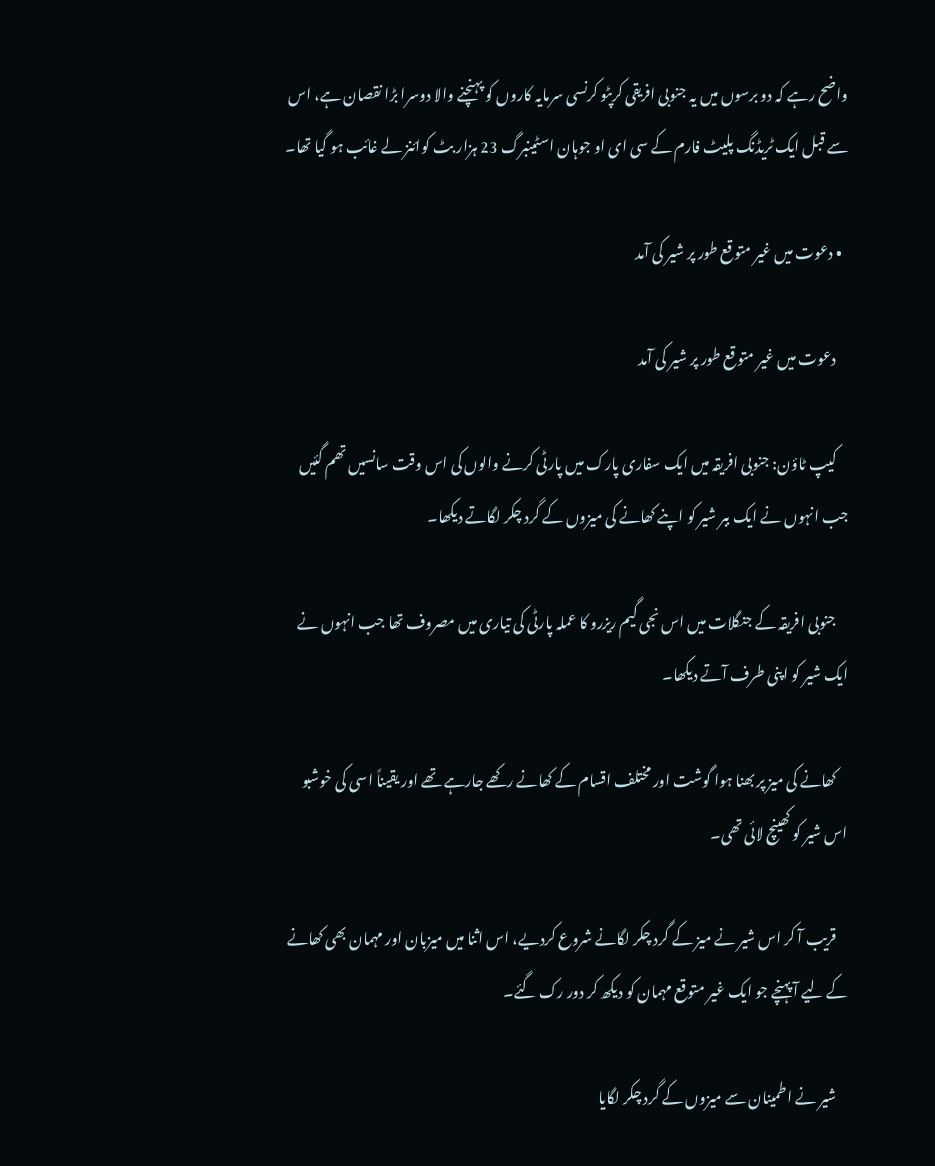واضح رہے کہ دو برسوں میں یہ جنوبی افریقی کرپٹو کرنسی سرمایہ کاروں کو پہنچنے والا دوسرا بڑا نقصان ہے، اس سے قبل ایک ٹریڈنگ پلیٹ فارم کے سی ای او جوہان اسٹینبرگ 23 ہزار بٹ کوائنز لے غائب ہو گیا تھا۔

  • دعوت میں غیر متوقع طور پر شیر کی آمد

    دعوت میں غیر متوقع طور پر شیر کی آمد

    کیپ ٹاؤن: جنوبی افریقہ میں ایک سفاری پارک میں پارٹی کرنے والوں کی اس وقت سانسیں تھم گئیں جب انہوں نے ایک ببر شیر کو اپنے کھانے کی میزوں کے گرد چکر لگاتے دیکھا۔

    جنوبی افریقہ کے جنگلات میں اس نجی گیم ریزرو کا عملہ پارٹی کی تیاری میں مصروف تھا جب انہوں نے ایک شیر کو اپنی طرف آتے دیکھا۔

    کھانے کی میز پر بھنا ہوا گوشت اور مختلف اقسام کے کھانے رکھے جارہے تھے اور یقیناً اسی کی خوشبو اس شیر کو کھینچ لائی تھی۔

    قریب آ کر اس شیر نے میز کے گرد چکر لگانے شروع کردیے، اس اثنا میں میزبان اور مہمان بھی کھانے کے لیے آ پہنچے جو ایک غیر متوقع مہمان کو دیکھ کر دور رک گئے۔

    شیر نے اطمینان سے میزوں کے گرد چکر لگایا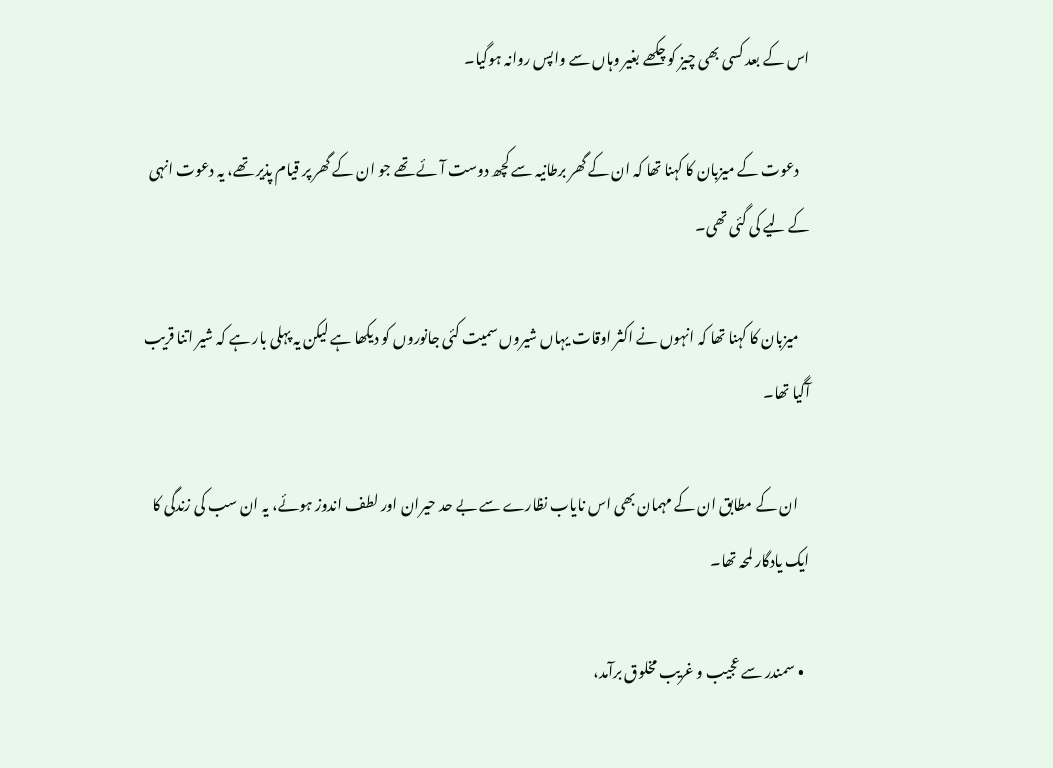اس کے بعد کسی بھی چیز کو چکھے بغیر وہاں سے واپس روانہ ہوگیا۔

    دعوت کے میزبان کا کہنا تھا کہ ان کے گھر برطانیہ سے کچھ دوست آئے تھے جو ان کے گھر پر قیام پذیر تھے، یہ دعوت انہی کے لیے کی گئی تھی۔

    میزبان کا کہنا تھا کہ انہوں نے اکثر اوقات یہاں شیروں سمیت کئی جانوروں کو دیکھا ہے لیکن یہ پہلی بار ہے کہ شیر اتنا قریب آگیا تھا۔

    ان کے مطابق ان کے مہمان بھی اس نایاب نظارے سے بے حد حیران اور لطف اندوز ہوئے، یہ ان سب کی زندگی کا ایک یادگار لمحہ تھا۔

  • سمندر سے عجیب و غریب مخلوق برآمد،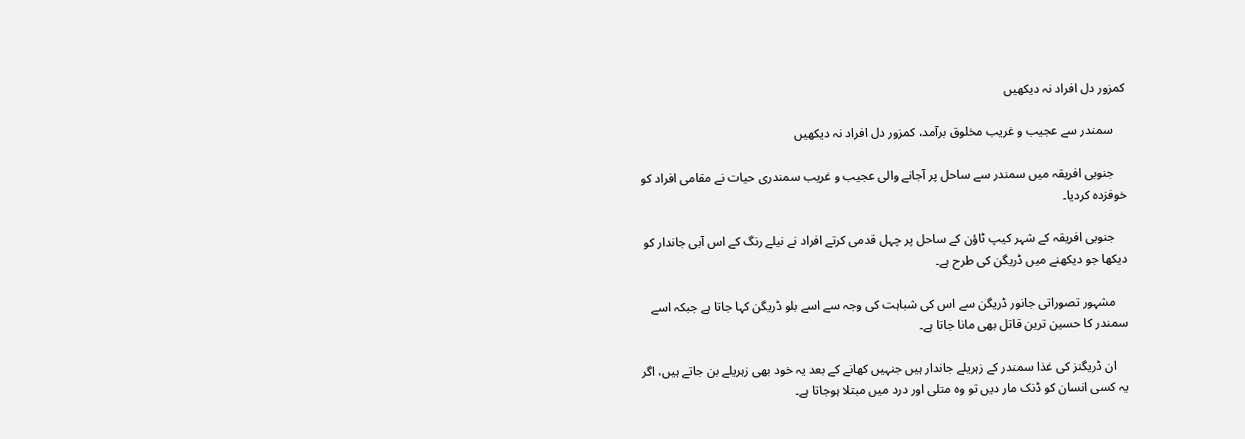کمزور دل افراد نہ دیکھیں

    سمندر سے عجیب و غریب مخلوق برآمد، کمزور دل افراد نہ دیکھیں

    جنوبی افریقہ میں سمندر سے ساحل پر آجانے والی عجیب و غریب سمندری حیات نے مقامی افراد کو خوفزدہ کردیا۔

    جنوبی افریقہ کے شہر کیپ ٹاؤن کے ساحل پر چہل قدمی کرتے افراد نے نیلے رنگ کے اس آبی جاندار کو دیکھا جو دیکھنے میں ڈریگن کی طرح ہے۔

    مشہور تصوراتی جانور ڈریگن سے اس کی شباہت کی وجہ سے اسے بلو ڈریگن کہا جاتا ہے جبکہ اسے سمندر کا حسین ترین قاتل بھی مانا جاتا ہے۔

    ان ڈریگنز کی غذا سمندر کے زہریلے جاندار ہیں جنہیں کھانے کے بعد یہ خود بھی زہریلے بن جاتے ہیں، اگر یہ کسی انسان کو ڈنک مار دیں تو وہ متلی اور درد میں مبتلا ہوجاتا ہے۔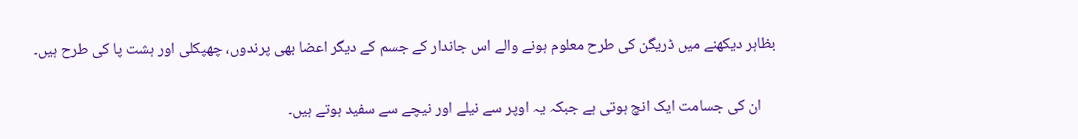بظاہر دیکھنے میں ڈریگن کی طرح معلوم ہونے والے اس جاندار کے جسم کے دیگر اعضا بھی پرندوں، چھپکلی اور ہشت پا کی طرح ہیں۔

    ان کی جسامت ایک انچ ہوتی ہے جبکہ یہ اوپر سے نیلے اور نیچے سے سفید ہوتے ہیں۔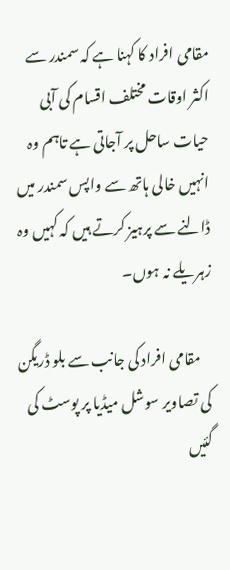مقامی افراد کا کہنا ہے کہ سمندر سے اکثر اوقات مختلف اقسام کی آبی حیات ساحل پر آجاتی ہے تاہم وہ انہیں خالی ہاتھ سے واپس سمندر میں ڈالنے سے پرہیز کرتے ہیں کہ کہیں وہ زہریلے نہ ہوں۔

    مقامی افراد کی جانب سے بلو ڈریگن کی تصاویر سوشل میڈیا پر پوسٹ کی گئیں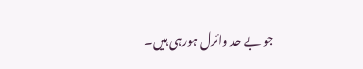جو بے حد وائرل ہورہی ہیں۔